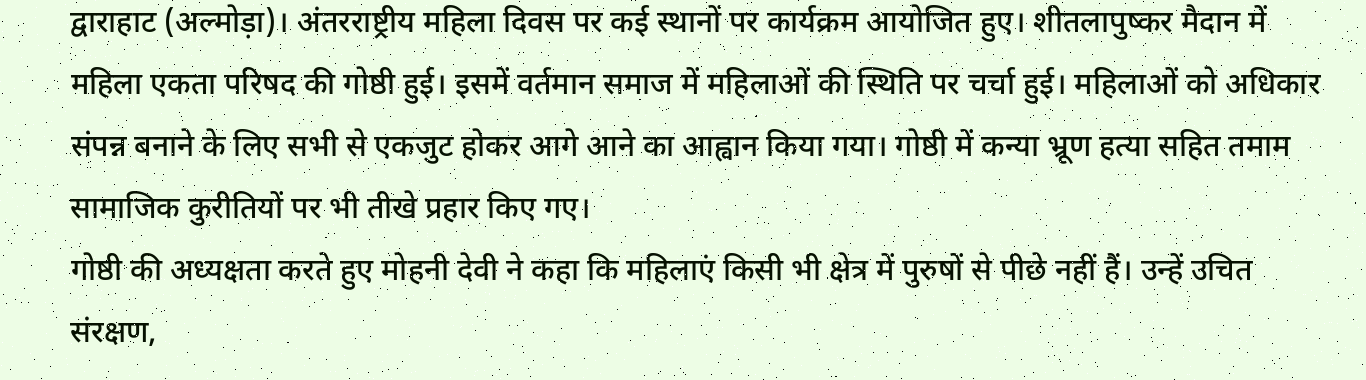द्वाराहाट (अल्मोड़ा)। अंतरराष्ट्रीय महिला दिवस पर कई स्थानों पर कार्यक्रम आयोजित हुए। शीतलापुष्कर मैदान में महिला एकता परिषद की गोष्ठी हुई। इसमें वर्तमान समाज में महिलाओं की स्थिति पर चर्चा हुई। महिलाओं को अधिकार संपन्न बनाने के लिए सभी से एकजुट होकर आगे आने का आह्वान किया गया। गोष्ठी में कन्या भ्रूण हत्या सहित तमाम सामाजिक कुरीतियों पर भी तीखे प्रहार किए गए।
गोष्ठी की अध्यक्षता करते हुए मोहनी देवी ने कहा कि महिलाएं किसी भी क्षेत्र में पुरुषों से पीछे नहीं हैं। उन्हें उचित संरक्षण,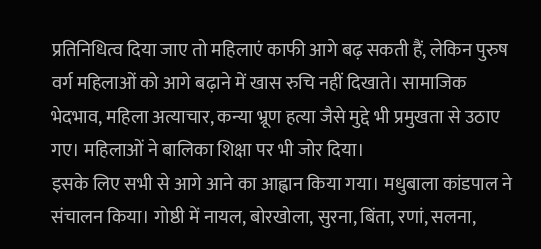प्रतिनिधित्व दिया जाए तो महिलाएं काफी आगे बढ़ सकती हैं, लेकिन पुरुष वर्ग महिलाओं को आगे बढ़ाने में खास रुचि नहीं दिखाते। सामाजिक भेदभाव, महिला अत्याचार, कन्या भ्रूण हत्या जैसे मुद्दे भी प्रमुखता से उठाए गए। महिलाओं ने बालिका शिक्षा पर भी जोर दिया।
इसके लिए सभी से आगे आने का आह्वान किया गया। मधुबाला कांडपाल ने संचालन किया। गोष्ठी में नायल, बोरखोला, सुरना, बिंता, रणां, सलना,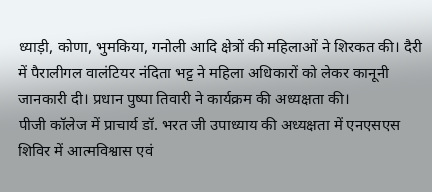ध्याड़ी, कोणा, भुमकिया, गनोली आदि क्षेत्रों की महिलाओं ने शिरकत की। दैरी में पैरालीगल वालंटियर नंदिता भट्ट ने महिला अधिकारों को लेकर कानूनी जानकारी दी। प्रधान पुष्पा तिवारी ने कार्यक्रम की अध्यक्षता की।
पीजी कॉलेज में प्राचार्य डॉ. भरत जी उपाध्याय की अध्यक्षता में एनएसएस शिविर में आत्मविश्वास एवं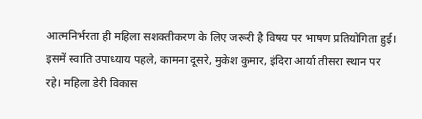आत्मनिर्भरता ही महिला सशक्तीकरण के लिए जरूरी है विषय पर भाषण प्रतियोगिता हुई। इसमें स्वाति उपाध्याय पहले, कामना दूसरे, मुकेश कुमार, इंदिरा आर्या तीसरा स्थान पर रहे। महिला डेरी विकास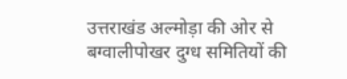उत्तराखंड अल्मोड़ा की ओर से बग्वालीपोखर दुग्ध समितियों की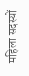महिला सदस्यों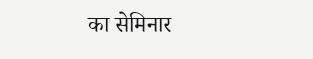का सेमिनार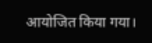आयोजित किया गया।